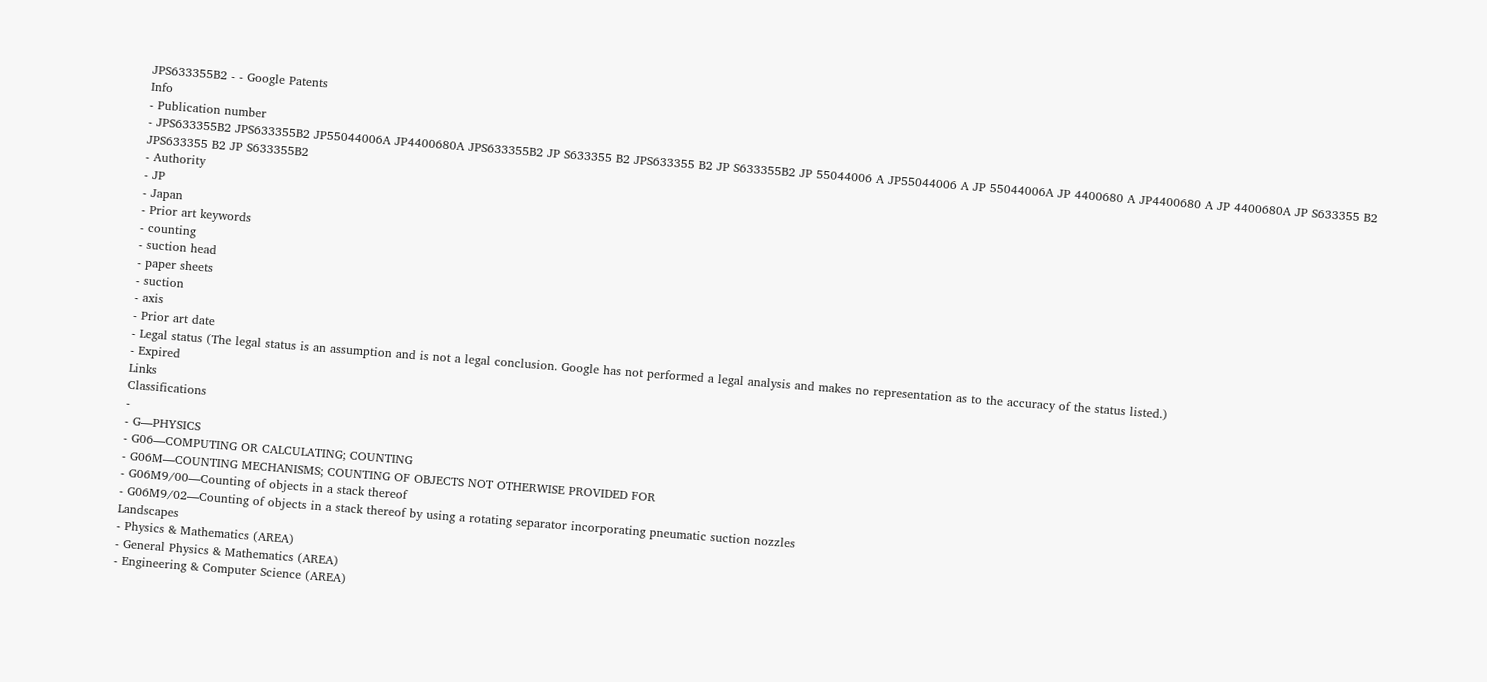JPS633355B2 - - Google Patents
Info
- Publication number
- JPS633355B2 JPS633355B2 JP55044006A JP4400680A JPS633355B2 JP S633355 B2 JPS633355 B2 JP S633355B2 JP 55044006 A JP55044006 A JP 55044006A JP 4400680 A JP4400680 A JP 4400680A JP S633355 B2 JPS633355 B2 JP S633355B2
- Authority
- JP
- Japan
- Prior art keywords
- counting
- suction head
- paper sheets
- suction
- axis
- Prior art date
- Legal status (The legal status is an assumption and is not a legal conclusion. Google has not performed a legal analysis and makes no representation as to the accuracy of the status listed.)
- Expired
Links
Classifications
-
- G—PHYSICS
- G06—COMPUTING OR CALCULATING; COUNTING
- G06M—COUNTING MECHANISMS; COUNTING OF OBJECTS NOT OTHERWISE PROVIDED FOR
- G06M9/00—Counting of objects in a stack thereof
- G06M9/02—Counting of objects in a stack thereof by using a rotating separator incorporating pneumatic suction nozzles
Landscapes
- Physics & Mathematics (AREA)
- General Physics & Mathematics (AREA)
- Engineering & Computer Science (AREA)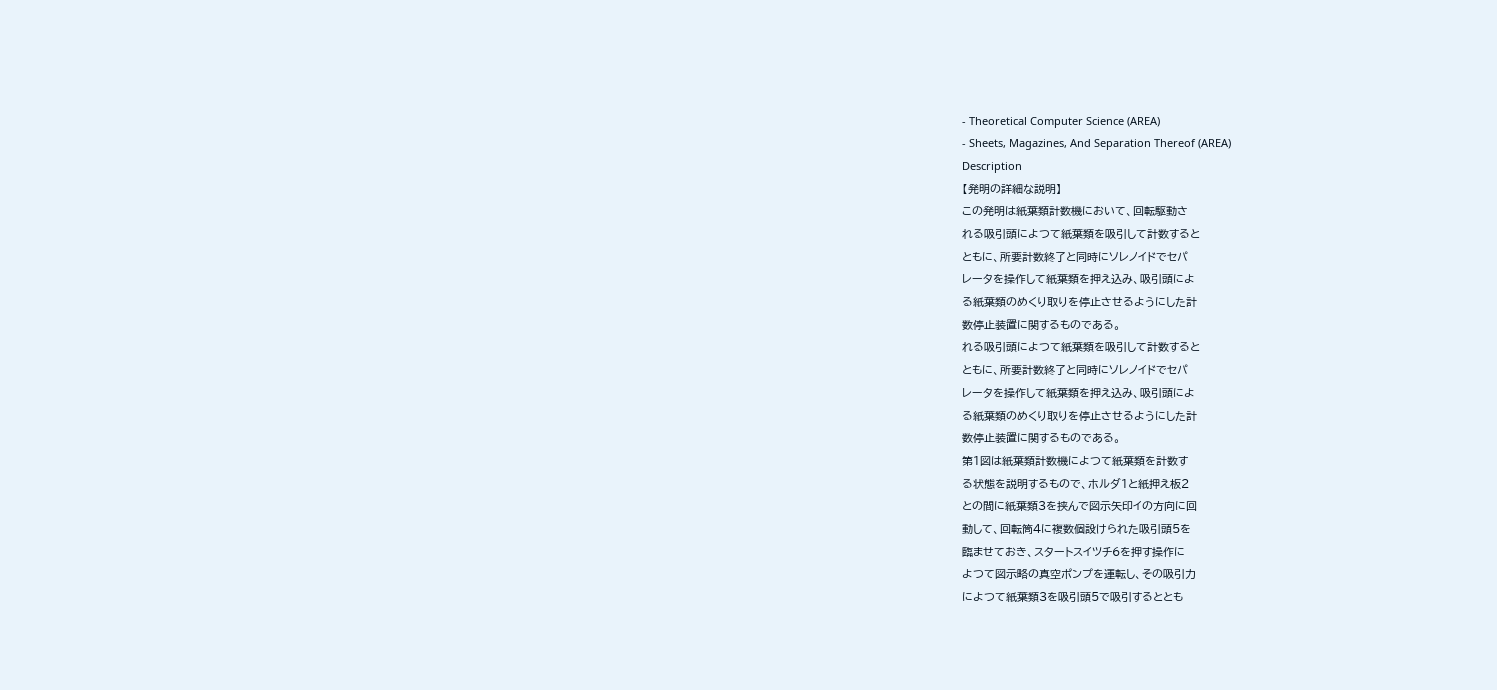- Theoretical Computer Science (AREA)
- Sheets, Magazines, And Separation Thereof (AREA)
Description
【発明の詳細な説明】
この発明は紙葉類計数機において、回転駆動さ
れる吸引頭によつて紙葉類を吸引して計数すると
ともに、所要計数終了と同時にソレノイドでセパ
レータを操作して紙葉類を押え込み、吸引頭によ
る紙葉類のめくり取りを停止させるようにした計
数停止装置に関するものである。
れる吸引頭によつて紙葉類を吸引して計数すると
ともに、所要計数終了と同時にソレノイドでセパ
レータを操作して紙葉類を押え込み、吸引頭によ
る紙葉類のめくり取りを停止させるようにした計
数停止装置に関するものである。
第1図は紙葉類計数機によつて紙葉類を計数す
る状態を説明するもので、ホルダ1と紙押え板2
との間に紙葉類3を挟んで図示矢印イの方向に回
動して、回転筒4に複数個設けられた吸引頭5を
臨ませておき、スタートスイツチ6を押す操作に
よつて図示略の真空ポンプを運転し、その吸引力
によつて紙葉類3を吸引頭5で吸引するととも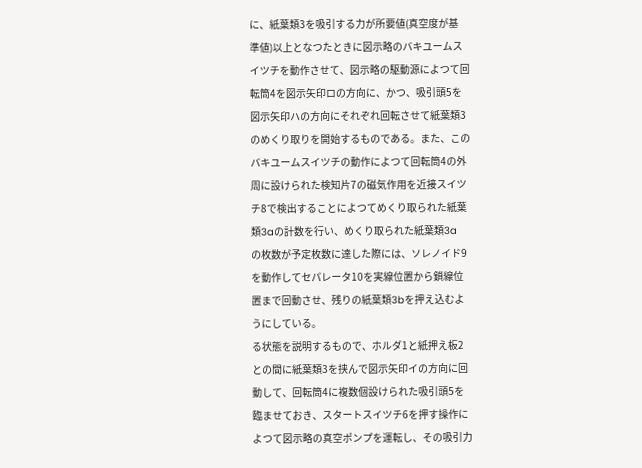に、紙葉類3を吸引する力が所要値(真空度が基
準値)以上となつたときに図示略のバキユームス
イツチを動作させて、図示略の駆動源によつて回
転筒4を図示矢印ロの方向に、かつ、吸引頭5を
図示矢印ハの方向にそれぞれ回転させて紙葉類3
のめくり取りを開始するものである。また、この
バキユームスイツチの動作によつて回転筒4の外
周に設けられた検知片7の磁気作用を近接スイツ
チ8で検出することによつてめくり取られた紙葉
類3aの計数を行い、めくり取られた紙葉類3a
の枚数が予定枚数に達した際には、ソレノイド9
を動作してセパレータ10を実線位置から鎖線位
置まで回動させ、残りの紙葉類3bを押え込むよ
うにしている。
る状態を説明するもので、ホルダ1と紙押え板2
との間に紙葉類3を挟んで図示矢印イの方向に回
動して、回転筒4に複数個設けられた吸引頭5を
臨ませておき、スタートスイツチ6を押す操作に
よつて図示略の真空ポンプを運転し、その吸引力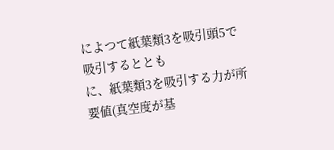によつて紙葉類3を吸引頭5で吸引するととも
に、紙葉類3を吸引する力が所要値(真空度が基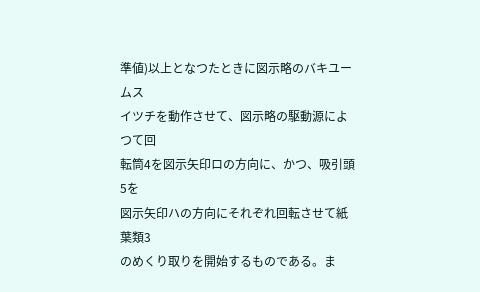準値)以上となつたときに図示略のバキユームス
イツチを動作させて、図示略の駆動源によつて回
転筒4を図示矢印ロの方向に、かつ、吸引頭5を
図示矢印ハの方向にそれぞれ回転させて紙葉類3
のめくり取りを開始するものである。ま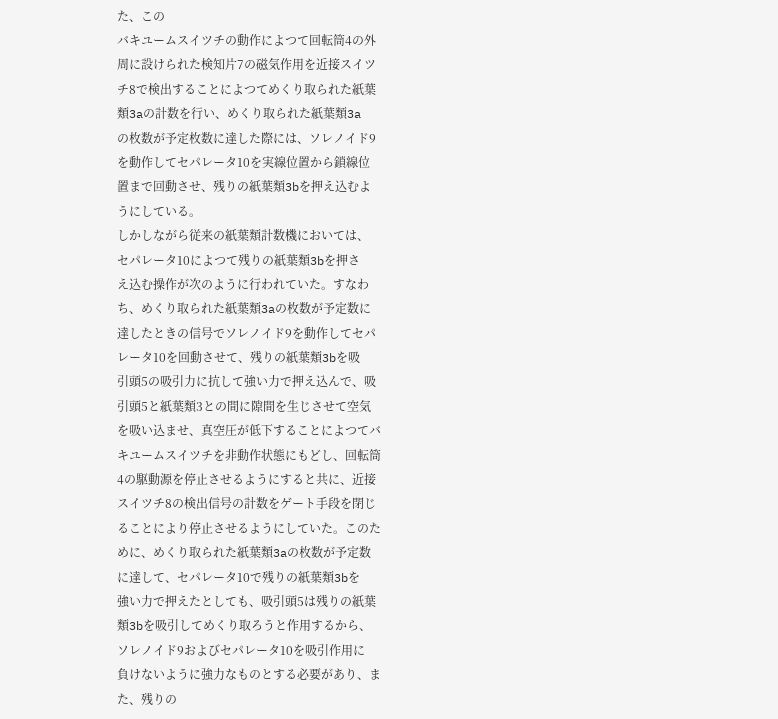た、この
バキユームスイツチの動作によつて回転筒4の外
周に設けられた検知片7の磁気作用を近接スイツ
チ8で検出することによつてめくり取られた紙葉
類3aの計数を行い、めくり取られた紙葉類3a
の枚数が予定枚数に達した際には、ソレノイド9
を動作してセパレータ10を実線位置から鎖線位
置まで回動させ、残りの紙葉類3bを押え込むよ
うにしている。
しかしながら従来の紙葉類計数機においては、
セパレータ10によつて残りの紙葉類3bを押さ
え込む操作が次のように行われていた。すなわ
ち、めくり取られた紙葉類3aの枚数が予定数に
達したときの信号でソレノイド9を動作してセパ
レータ10を回動させて、残りの紙葉類3bを吸
引頭5の吸引力に抗して強い力で押え込んで、吸
引頭5と紙葉類3との間に隙間を生じさせて空気
を吸い込ませ、真空圧が低下することによつてバ
キユームスイツチを非動作状態にもどし、回転筒
4の駆動源を停止させるようにすると共に、近接
スイツチ8の検出信号の計数をゲート手段を閉じ
ることにより停止させるようにしていた。このた
めに、めくり取られた紙葉類3aの枚数が予定数
に達して、セパレータ10で残りの紙葉類3bを
強い力で押えたとしても、吸引頭5は残りの紙葉
類3bを吸引してめくり取ろうと作用するから、
ソレノイド9およびセパレータ10を吸引作用に
負けないように強力なものとする必要があり、ま
た、残りの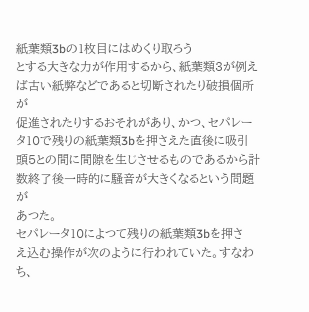紙葉類3bの1枚目にはめくり取ろう
とする大きな力が作用するから、紙葉類3が例え
ば古い紙弊などであると切断されたり破損個所が
促進されたりするおそれがあり、かつ、セパレー
タ10で残りの紙葉類3bを押さえた直後に吸引
頭5との間に間隙を生じさせるものであるから計
数終了後一時的に騒音が大きくなるという問題が
あつた。
セパレータ10によつて残りの紙葉類3bを押さ
え込む操作が次のように行われていた。すなわ
ち、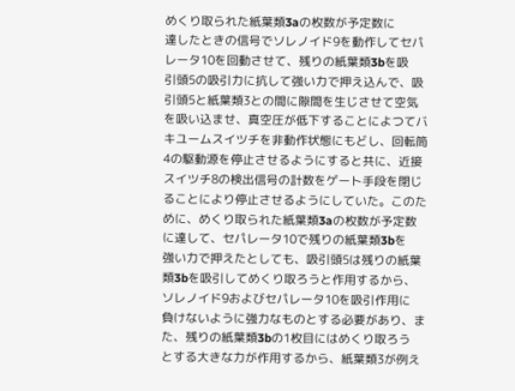めくり取られた紙葉類3aの枚数が予定数に
達したときの信号でソレノイド9を動作してセパ
レータ10を回動させて、残りの紙葉類3bを吸
引頭5の吸引力に抗して強い力で押え込んで、吸
引頭5と紙葉類3との間に隙間を生じさせて空気
を吸い込ませ、真空圧が低下することによつてバ
キユームスイツチを非動作状態にもどし、回転筒
4の駆動源を停止させるようにすると共に、近接
スイツチ8の検出信号の計数をゲート手段を閉じ
ることにより停止させるようにしていた。このた
めに、めくり取られた紙葉類3aの枚数が予定数
に達して、セパレータ10で残りの紙葉類3bを
強い力で押えたとしても、吸引頭5は残りの紙葉
類3bを吸引してめくり取ろうと作用するから、
ソレノイド9およびセパレータ10を吸引作用に
負けないように強力なものとする必要があり、ま
た、残りの紙葉類3bの1枚目にはめくり取ろう
とする大きな力が作用するから、紙葉類3が例え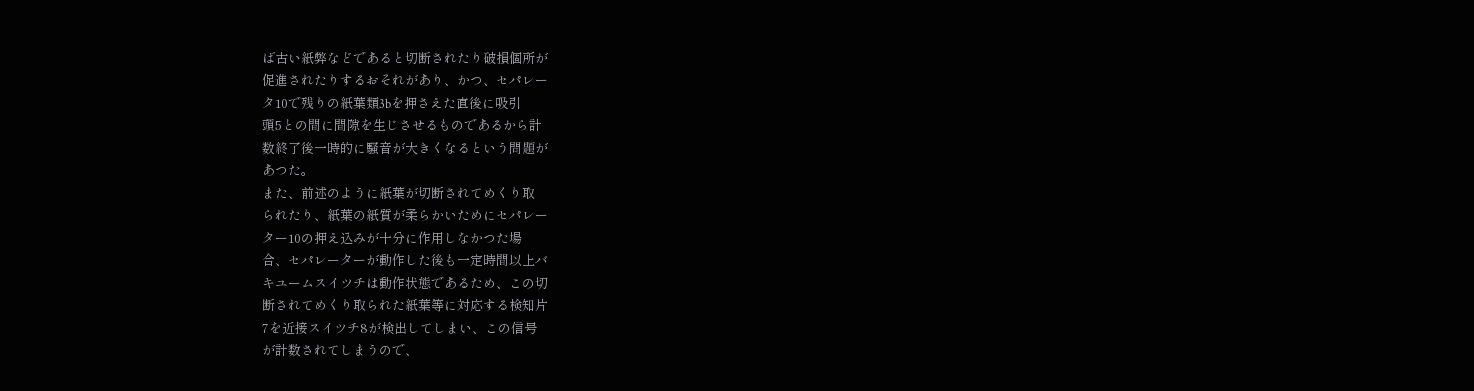ば古い紙弊などであると切断されたり破損個所が
促進されたりするおそれがあり、かつ、セパレー
タ10で残りの紙葉類3bを押さえた直後に吸引
頭5との間に間隙を生じさせるものであるから計
数終了後一時的に騒音が大きくなるという問題が
あつた。
また、前述のように紙葉が切断されてめくり取
られたり、紙葉の紙質が柔らかいためにセパレー
ター10の押え込みが十分に作用しなかつた場
合、セパレーターが動作した後も一定時間以上バ
キユームスイツチは動作状態であるため、この切
断されてめくり取られた紙葉等に対応する検知片
7を近接スイツチ8が検出してしまい、この信号
が計数されてしまうので、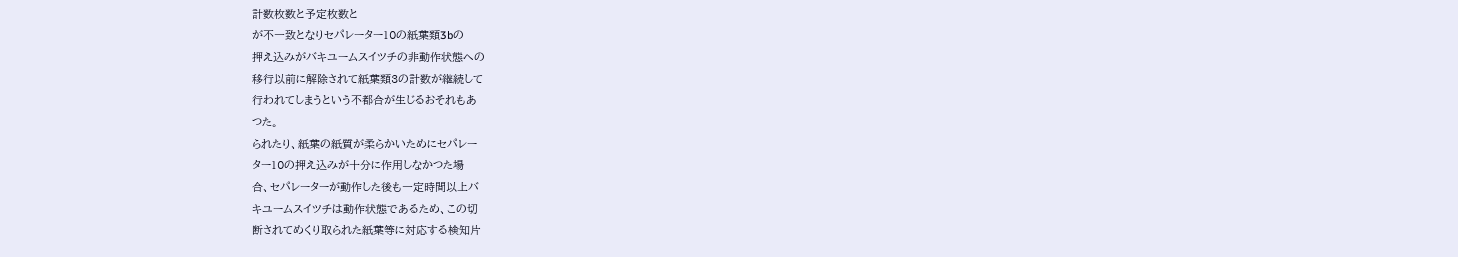計数枚数と予定枚数と
が不一致となりセパレーター10の紙葉類3bの
押え込みがバキユームスイツチの非動作状態への
移行以前に解除されて紙葉類3の計数が継続して
行われてしまうという不都合が生じるおそれもあ
つた。
られたり、紙葉の紙質が柔らかいためにセパレー
ター10の押え込みが十分に作用しなかつた場
合、セパレーターが動作した後も一定時間以上バ
キユームスイツチは動作状態であるため、この切
断されてめくり取られた紙葉等に対応する検知片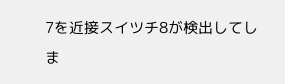7を近接スイツチ8が検出してしま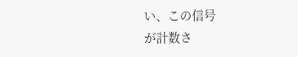い、この信号
が計数さ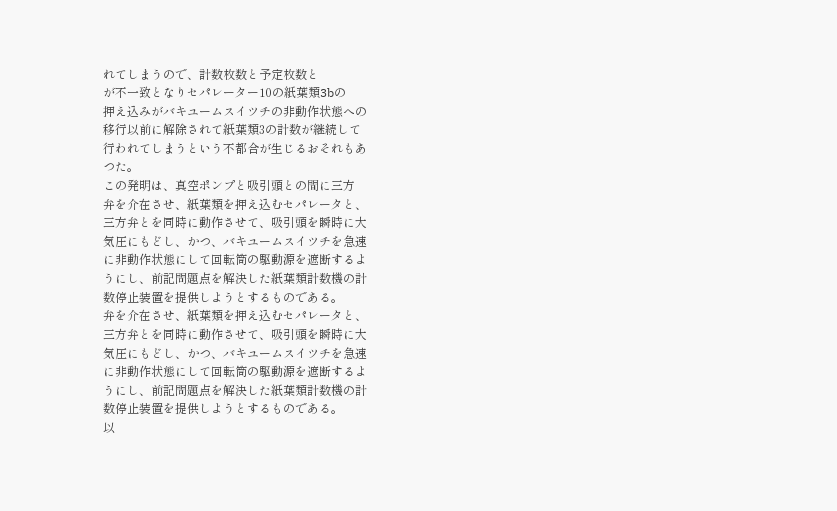れてしまうので、計数枚数と予定枚数と
が不一致となりセパレーター10の紙葉類3bの
押え込みがバキユームスイツチの非動作状態への
移行以前に解除されて紙葉類3の計数が継続して
行われてしまうという不都合が生じるおそれもあ
つた。
この発明は、真空ポンプと吸引頭との間に三方
弁を介在させ、紙葉類を押え込むセパレータと、
三方弁とを同時に動作させて、吸引頭を瞬時に大
気圧にもどし、かつ、バキユームスイツチを急速
に非動作状態にして回転筒の駆動源を遮断するよ
うにし、前記問題点を解決した紙葉類計数機の計
数停止装置を提供しようとするものである。
弁を介在させ、紙葉類を押え込むセパレータと、
三方弁とを同時に動作させて、吸引頭を瞬時に大
気圧にもどし、かつ、バキユームスイツチを急速
に非動作状態にして回転筒の駆動源を遮断するよ
うにし、前記問題点を解決した紙葉類計数機の計
数停止装置を提供しようとするものである。
以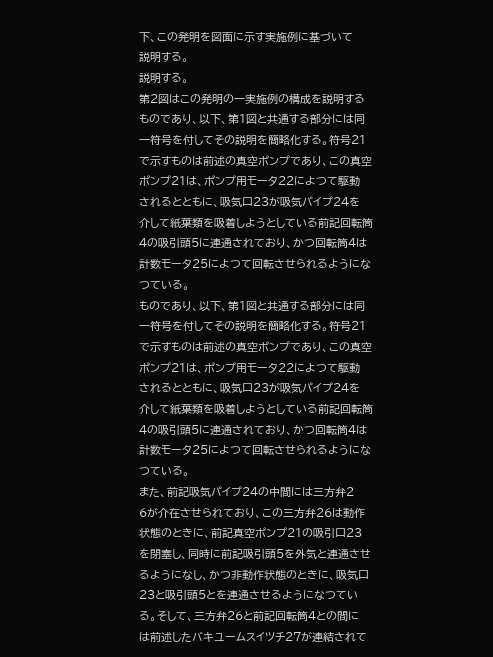下、この発明を図面に示す実施例に基づいて
説明する。
説明する。
第2図はこの発明の一実施例の構成を説明する
ものであり、以下、第1図と共通する部分には同
一符号を付してその説明を簡略化する。符号21
で示すものは前述の真空ポンプであり、この真空
ポンプ21は、ポンプ用モータ22によつて駆動
されるとともに、吸気口23が吸気パイプ24を
介して紙葉類を吸着しようとしている前記回転筒
4の吸引頭5に連通されており、かつ回転筒4は
計数モータ25によつて回転させられるようにな
つている。
ものであり、以下、第1図と共通する部分には同
一符号を付してその説明を簡略化する。符号21
で示すものは前述の真空ポンプであり、この真空
ポンプ21は、ポンプ用モータ22によつて駆動
されるとともに、吸気口23が吸気パイプ24を
介して紙葉類を吸着しようとしている前記回転筒
4の吸引頭5に連通されており、かつ回転筒4は
計数モータ25によつて回転させられるようにな
つている。
また、前記吸気パイプ24の中間には三方弁2
6が介在させられており、この三方弁26は動作
状態のときに、前記真空ポンプ21の吸引口23
を閉塞し、同時に前記吸引頭5を外気と連通させ
るようになし、かつ非動作状態のときに、吸気口
23と吸引頭5とを連通させるようになつてい
る。そして、三方弁26と前記回転筒4との間に
は前述したバキユームスイツチ27が連結されて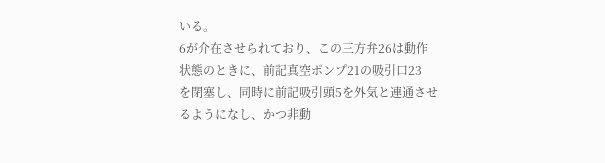いる。
6が介在させられており、この三方弁26は動作
状態のときに、前記真空ポンプ21の吸引口23
を閉塞し、同時に前記吸引頭5を外気と連通させ
るようになし、かつ非動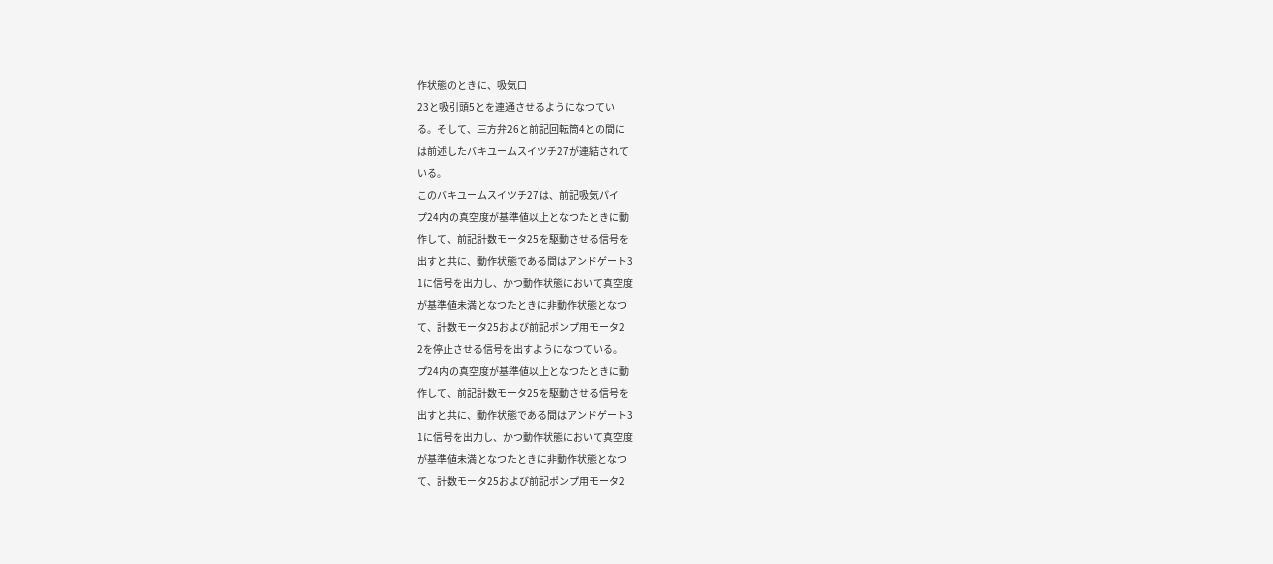作状態のときに、吸気口
23と吸引頭5とを連通させるようになつてい
る。そして、三方弁26と前記回転筒4との間に
は前述したバキユームスイツチ27が連結されて
いる。
このバキユームスイツチ27は、前記吸気パイ
プ24内の真空度が基準値以上となつたときに動
作して、前記計数モータ25を駆動させる信号を
出すと共に、動作状態である間はアンドゲート3
1に信号を出力し、かつ動作状態において真空度
が基準値未満となつたときに非動作状態となつ
て、計数モータ25および前記ポンプ用モータ2
2を停止させる信号を出すようになつている。
プ24内の真空度が基準値以上となつたときに動
作して、前記計数モータ25を駆動させる信号を
出すと共に、動作状態である間はアンドゲート3
1に信号を出力し、かつ動作状態において真空度
が基準値未満となつたときに非動作状態となつ
て、計数モータ25および前記ポンプ用モータ2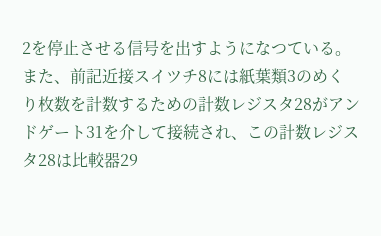2を停止させる信号を出すようになつている。
また、前記近接スイツチ8には紙葉類3のめく
り枚数を計数するための計数レジスタ28がアン
ドゲート31を介して接続され、この計数レジス
タ28は比較器29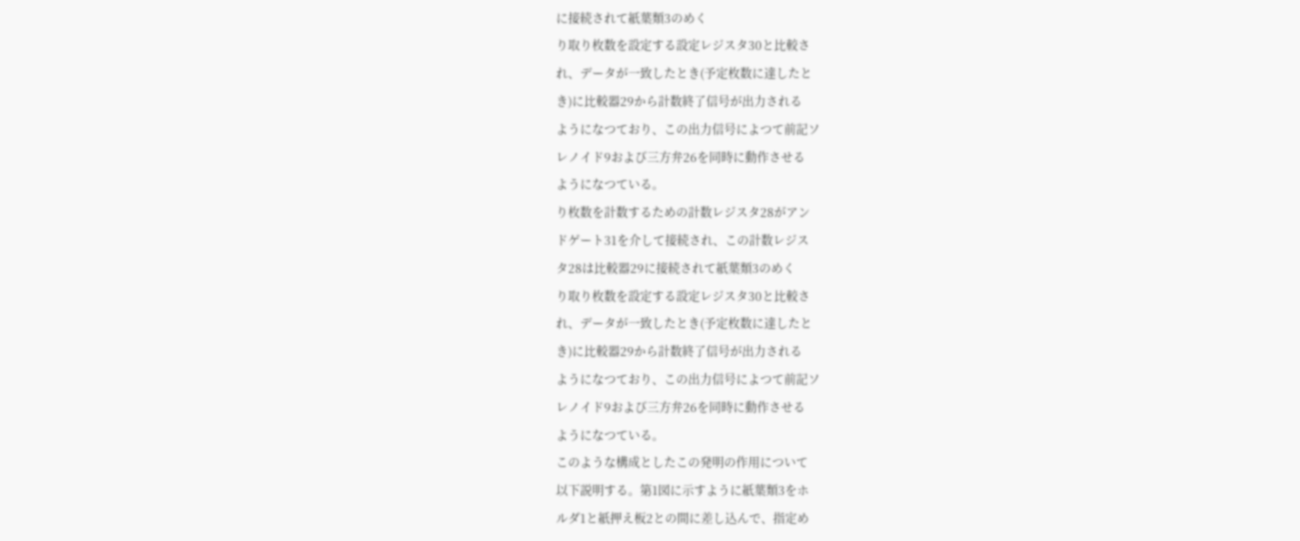に接続されて紙葉類3のめく
り取り枚数を設定する設定レジスタ30と比較さ
れ、データが一致したとき(予定枚数に達したと
き)に比較器29から計数終了信号が出力される
ようになつており、この出力信号によつて前記ソ
レノイド9および三方弁26を同時に動作させる
ようになつている。
り枚数を計数するための計数レジスタ28がアン
ドゲート31を介して接続され、この計数レジス
タ28は比較器29に接続されて紙葉類3のめく
り取り枚数を設定する設定レジスタ30と比較さ
れ、データが一致したとき(予定枚数に達したと
き)に比較器29から計数終了信号が出力される
ようになつており、この出力信号によつて前記ソ
レノイド9および三方弁26を同時に動作させる
ようになつている。
このような構成としたこの発明の作用について
以下説明する。第1図に示すように紙葉類3をホ
ルダ1と紙押え板2との間に差し込んで、指定め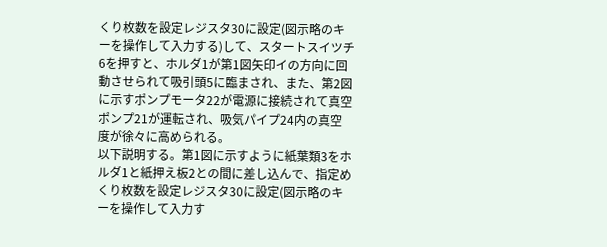くり枚数を設定レジスタ30に設定(図示略のキ
ーを操作して入力する)して、スタートスイツチ
6を押すと、ホルダ1が第1図矢印イの方向に回
動させられて吸引頭5に臨まされ、また、第2図
に示すポンプモータ22が電源に接続されて真空
ポンプ21が運転され、吸気パイプ24内の真空
度が徐々に高められる。
以下説明する。第1図に示すように紙葉類3をホ
ルダ1と紙押え板2との間に差し込んで、指定め
くり枚数を設定レジスタ30に設定(図示略のキ
ーを操作して入力す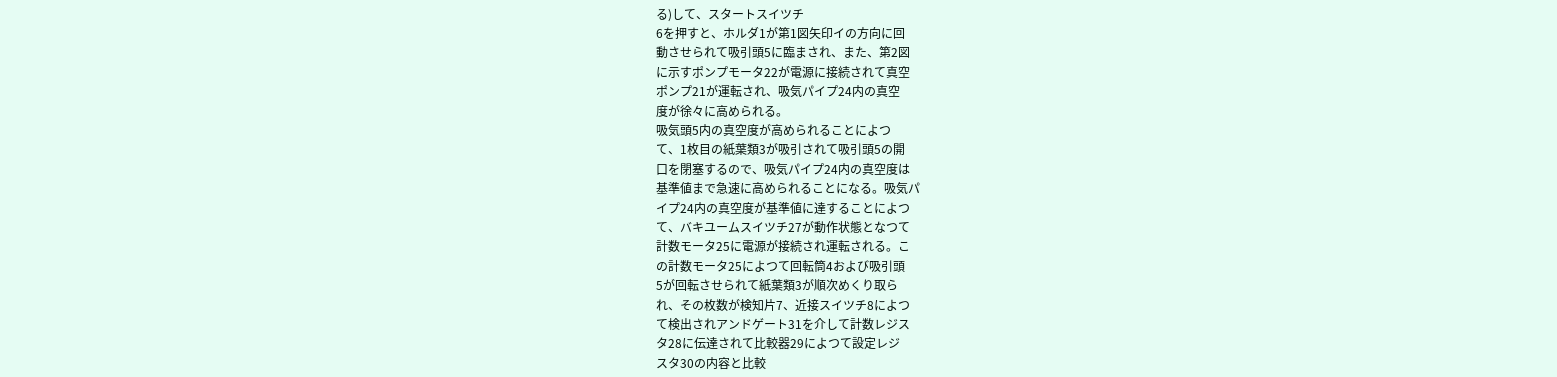る)して、スタートスイツチ
6を押すと、ホルダ1が第1図矢印イの方向に回
動させられて吸引頭5に臨まされ、また、第2図
に示すポンプモータ22が電源に接続されて真空
ポンプ21が運転され、吸気パイプ24内の真空
度が徐々に高められる。
吸気頭5内の真空度が高められることによつ
て、1枚目の紙葉類3が吸引されて吸引頭5の開
口を閉塞するので、吸気パイプ24内の真空度は
基準値まで急速に高められることになる。吸気パ
イプ24内の真空度が基準値に達することによつ
て、バキユームスイツチ27が動作状態となつて
計数モータ25に電源が接続され運転される。こ
の計数モータ25によつて回転筒4および吸引頭
5が回転させられて紙葉類3が順次めくり取ら
れ、その枚数が検知片7、近接スイツチ8によつ
て検出されアンドゲート31を介して計数レジス
タ28に伝達されて比較器29によつて設定レジ
スタ30の内容と比較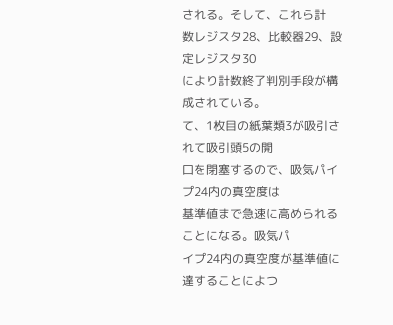される。そして、これら計
数レジスタ28、比較器29、設定レジスタ30
により計数終了判別手段が構成されている。
て、1枚目の紙葉類3が吸引されて吸引頭5の開
口を閉塞するので、吸気パイプ24内の真空度は
基準値まで急速に高められることになる。吸気パ
イプ24内の真空度が基準値に達することによつ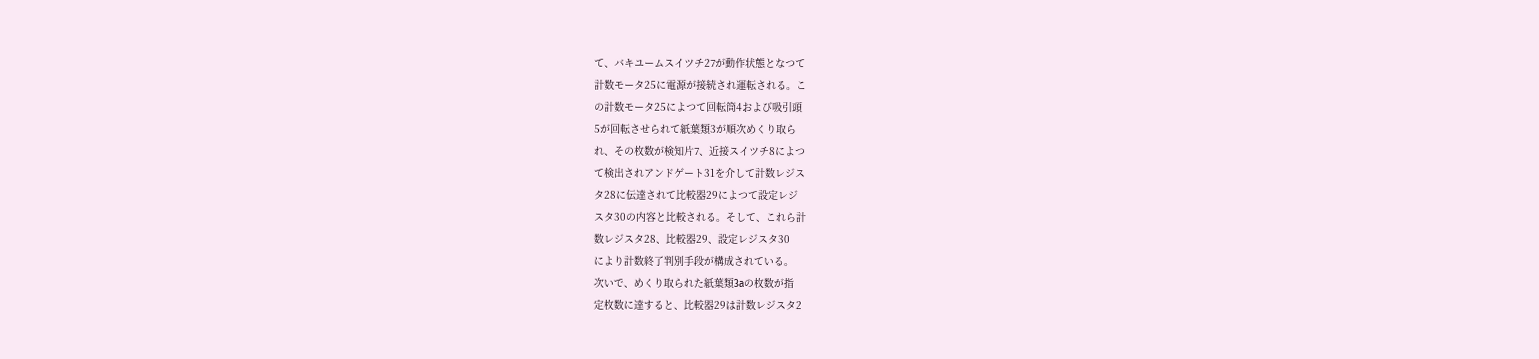て、バキユームスイツチ27が動作状態となつて
計数モータ25に電源が接続され運転される。こ
の計数モータ25によつて回転筒4および吸引頭
5が回転させられて紙葉類3が順次めくり取ら
れ、その枚数が検知片7、近接スイツチ8によつ
て検出されアンドゲート31を介して計数レジス
タ28に伝達されて比較器29によつて設定レジ
スタ30の内容と比較される。そして、これら計
数レジスタ28、比較器29、設定レジスタ30
により計数終了判別手段が構成されている。
次いで、めくり取られた紙葉類3aの枚数が指
定枚数に達すると、比較器29は計数レジスタ2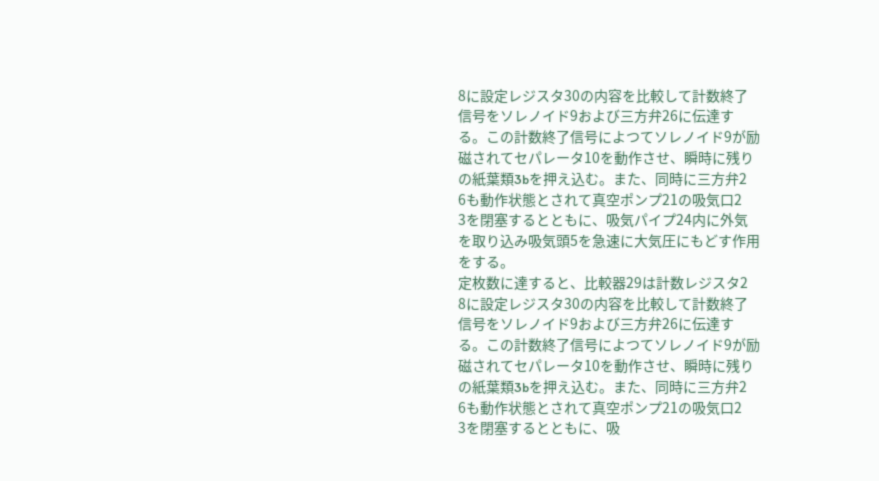8に設定レジスタ30の内容を比較して計数終了
信号をソレノイド9および三方弁26に伝達す
る。この計数終了信号によつてソレノイド9が励
磁されてセパレータ10を動作させ、瞬時に残り
の紙葉類3bを押え込む。また、同時に三方弁2
6も動作状態とされて真空ポンプ21の吸気口2
3を閉塞するとともに、吸気パイプ24内に外気
を取り込み吸気頭5を急速に大気圧にもどす作用
をする。
定枚数に達すると、比較器29は計数レジスタ2
8に設定レジスタ30の内容を比較して計数終了
信号をソレノイド9および三方弁26に伝達す
る。この計数終了信号によつてソレノイド9が励
磁されてセパレータ10を動作させ、瞬時に残り
の紙葉類3bを押え込む。また、同時に三方弁2
6も動作状態とされて真空ポンプ21の吸気口2
3を閉塞するとともに、吸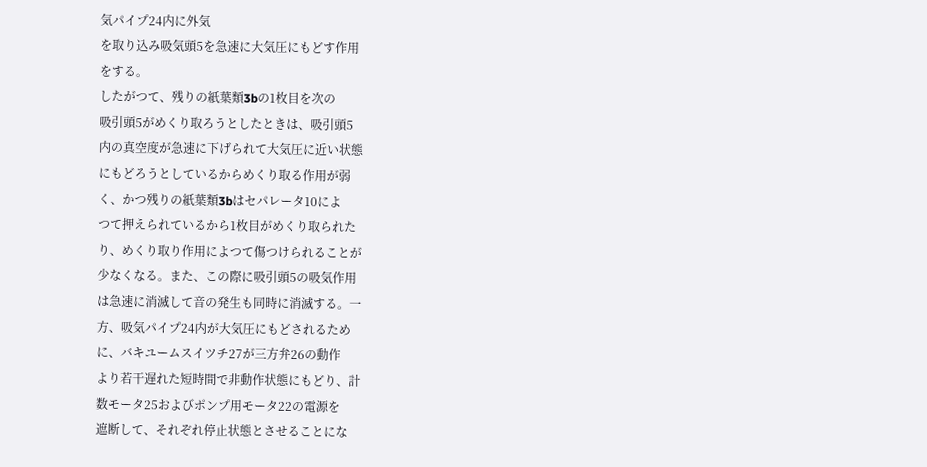気パイプ24内に外気
を取り込み吸気頭5を急速に大気圧にもどす作用
をする。
したがつて、残りの紙葉類3bの1枚目を次の
吸引頭5がめくり取ろうとしたときは、吸引頭5
内の真空度が急速に下げられて大気圧に近い状態
にもどろうとしているからめくり取る作用が弱
く、かつ残りの紙葉類3bはセパレータ10によ
つて押えられているから1枚目がめくり取られた
り、めくり取り作用によつて傷つけられることが
少なくなる。また、この際に吸引頭5の吸気作用
は急速に消滅して音の発生も同時に消滅する。一
方、吸気パイプ24内が大気圧にもどされるため
に、バキユームスイツチ27が三方弁26の動作
より若干遅れた短時間で非動作状態にもどり、計
数モータ25およびポンプ用モータ22の電源を
遮断して、それぞれ停止状態とさせることにな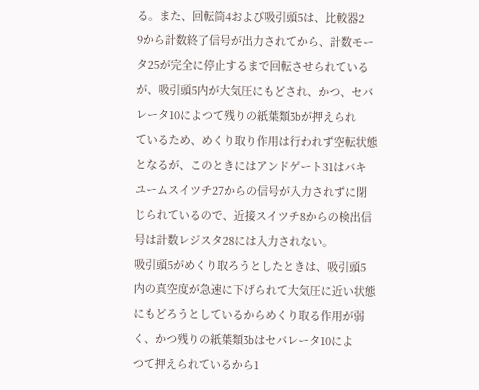る。また、回転筒4および吸引頭5は、比較器2
9から計数終了信号が出力されてから、計数モー
タ25が完全に停止するまで回転させられている
が、吸引頭5内が大気圧にもどされ、かつ、セパ
レータ10によつて残りの紙葉類3bが押えられ
ているため、めくり取り作用は行われず空転状態
となるが、このときにはアンドゲート31はバキ
ユームスイツチ27からの信号が入力されずに閉
じられているので、近接スイツチ8からの検出信
号は計数レジスタ28には入力されない。
吸引頭5がめくり取ろうとしたときは、吸引頭5
内の真空度が急速に下げられて大気圧に近い状態
にもどろうとしているからめくり取る作用が弱
く、かつ残りの紙葉類3bはセパレータ10によ
つて押えられているから1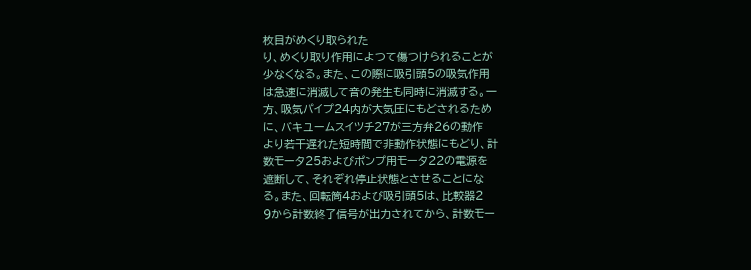枚目がめくり取られた
り、めくり取り作用によつて傷つけられることが
少なくなる。また、この際に吸引頭5の吸気作用
は急速に消滅して音の発生も同時に消滅する。一
方、吸気パイプ24内が大気圧にもどされるため
に、バキユームスイツチ27が三方弁26の動作
より若干遅れた短時間で非動作状態にもどり、計
数モータ25およびポンプ用モータ22の電源を
遮断して、それぞれ停止状態とさせることにな
る。また、回転筒4および吸引頭5は、比較器2
9から計数終了信号が出力されてから、計数モー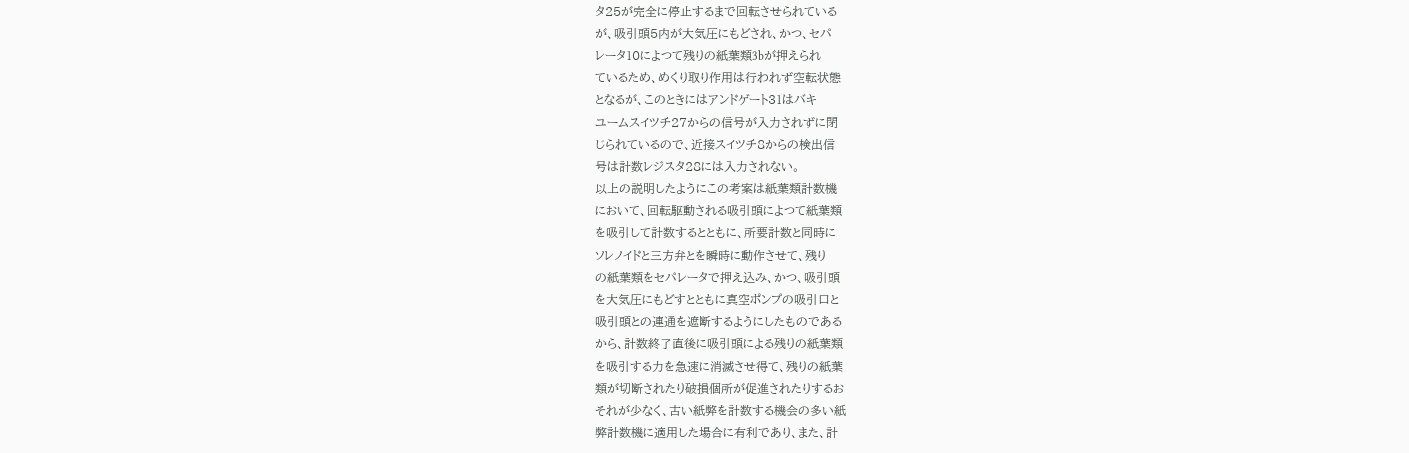タ25が完全に停止するまで回転させられている
が、吸引頭5内が大気圧にもどされ、かつ、セパ
レータ10によつて残りの紙葉類3bが押えられ
ているため、めくり取り作用は行われず空転状態
となるが、このときにはアンドゲート31はバキ
ユームスイツチ27からの信号が入力されずに閉
じられているので、近接スイツチ8からの検出信
号は計数レジスタ28には入力されない。
以上の説明したようにこの考案は紙葉類計数機
において、回転駆動される吸引頭によつて紙葉類
を吸引して計数するとともに、所要計数と同時に
ソレノイドと三方弁とを瞬時に動作させて、残り
の紙葉類をセパレータで押え込み、かつ、吸引頭
を大気圧にもどすとともに真空ポンプの吸引口と
吸引頭との連通を遮断するようにしたものである
から、計数終了直後に吸引頭による残りの紙葉類
を吸引する力を急速に消滅させ得て、残りの紙葉
類が切断されたり破損個所が促進されたりするお
それが少なく、古い紙弊を計数する機会の多い紙
弊計数機に適用した場合に有利であり、また、計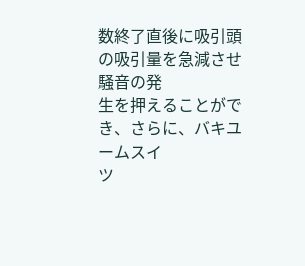数終了直後に吸引頭の吸引量を急減させ騒音の発
生を押えることができ、さらに、バキユームスイ
ツ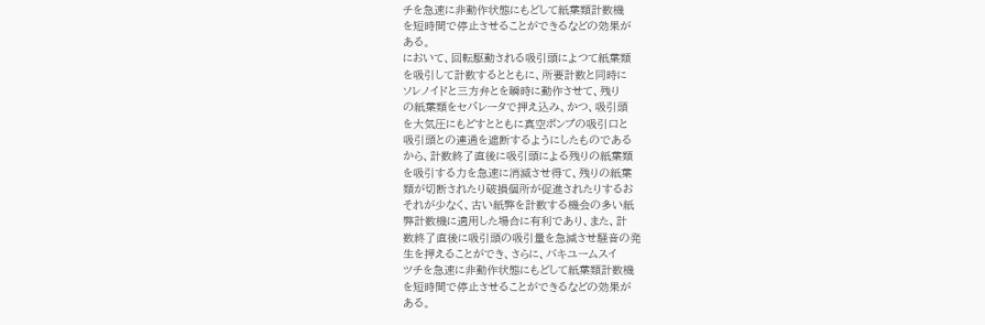チを急速に非動作状態にもどして紙葉類計数機
を短時間で停止させることができるなどの効果が
ある。
において、回転駆動される吸引頭によつて紙葉類
を吸引して計数するとともに、所要計数と同時に
ソレノイドと三方弁とを瞬時に動作させて、残り
の紙葉類をセパレータで押え込み、かつ、吸引頭
を大気圧にもどすとともに真空ポンプの吸引口と
吸引頭との連通を遮断するようにしたものである
から、計数終了直後に吸引頭による残りの紙葉類
を吸引する力を急速に消滅させ得て、残りの紙葉
類が切断されたり破損個所が促進されたりするお
それが少なく、古い紙弊を計数する機会の多い紙
弊計数機に適用した場合に有利であり、また、計
数終了直後に吸引頭の吸引量を急減させ騒音の発
生を押えることができ、さらに、バキユームスイ
ツチを急速に非動作状態にもどして紙葉類計数機
を短時間で停止させることができるなどの効果が
ある。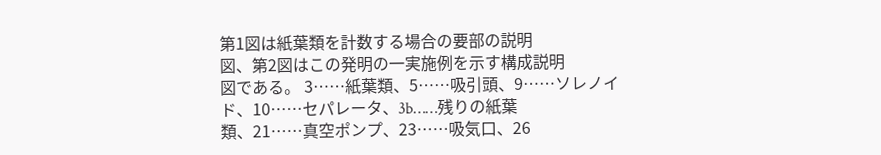第1図は紙葉類を計数する場合の要部の説明
図、第2図はこの発明の一実施例を示す構成説明
図である。 3……紙葉類、5……吸引頭、9……ソレノイ
ド、10……セパレータ、3b……残りの紙葉
類、21……真空ポンプ、23……吸気口、26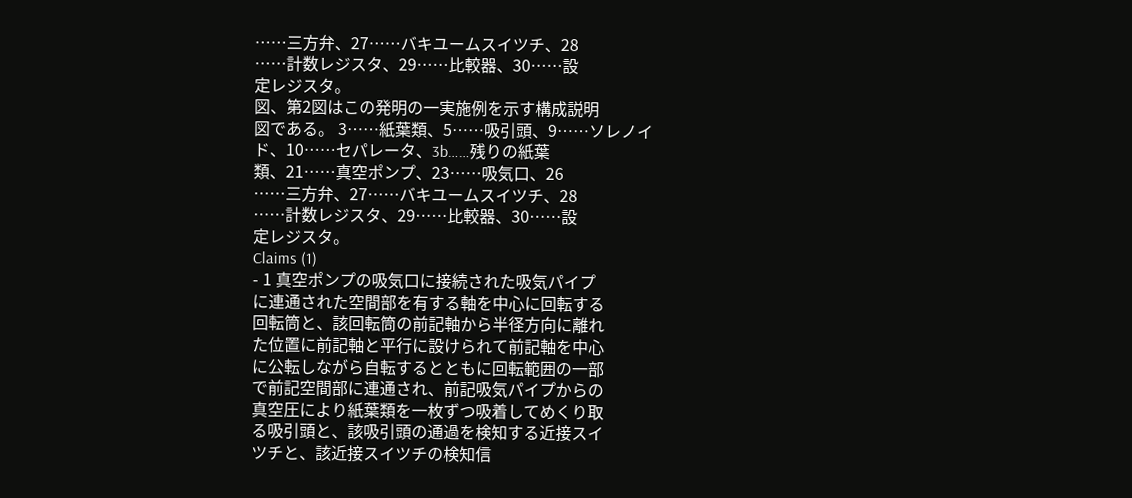……三方弁、27……バキユームスイツチ、28
……計数レジスタ、29……比較器、30……設
定レジスタ。
図、第2図はこの発明の一実施例を示す構成説明
図である。 3……紙葉類、5……吸引頭、9……ソレノイ
ド、10……セパレータ、3b……残りの紙葉
類、21……真空ポンプ、23……吸気口、26
……三方弁、27……バキユームスイツチ、28
……計数レジスタ、29……比較器、30……設
定レジスタ。
Claims (1)
- 1 真空ポンプの吸気口に接続された吸気パイプ
に連通された空間部を有する軸を中心に回転する
回転筒と、該回転筒の前記軸から半径方向に離れ
た位置に前記軸と平行に設けられて前記軸を中心
に公転しながら自転するとともに回転範囲の一部
で前記空間部に連通され、前記吸気パイプからの
真空圧により紙葉類を一枚ずつ吸着してめくり取
る吸引頭と、該吸引頭の通過を検知する近接スイ
ツチと、該近接スイツチの検知信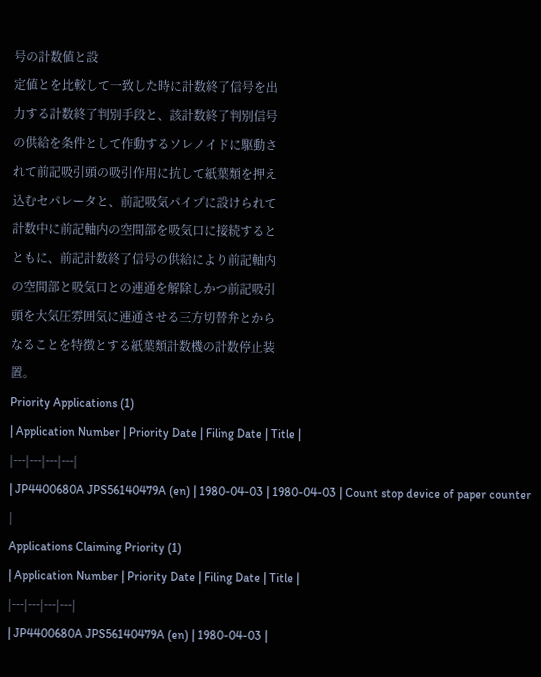号の計数値と設
定値とを比較して一致した時に計数終了信号を出
力する計数終了判別手段と、該計数終了判別信号
の供給を条件として作動するソレノイドに駆動さ
れて前記吸引頭の吸引作用に抗して紙葉類を押え
込むセパレータと、前記吸気パイプに設けられて
計数中に前記軸内の空間部を吸気口に接続すると
ともに、前記計数終了信号の供給により前記軸内
の空間部と吸気口との連通を解除しかつ前記吸引
頭を大気圧雰囲気に連通させる三方切替弁とから
なることを特徴とする紙葉類計数機の計数停止装
置。
Priority Applications (1)
| Application Number | Priority Date | Filing Date | Title |
|---|---|---|---|
| JP4400680A JPS56140479A (en) | 1980-04-03 | 1980-04-03 | Count stop device of paper counter |
Applications Claiming Priority (1)
| Application Number | Priority Date | Filing Date | Title |
|---|---|---|---|
| JP4400680A JPS56140479A (en) | 1980-04-03 |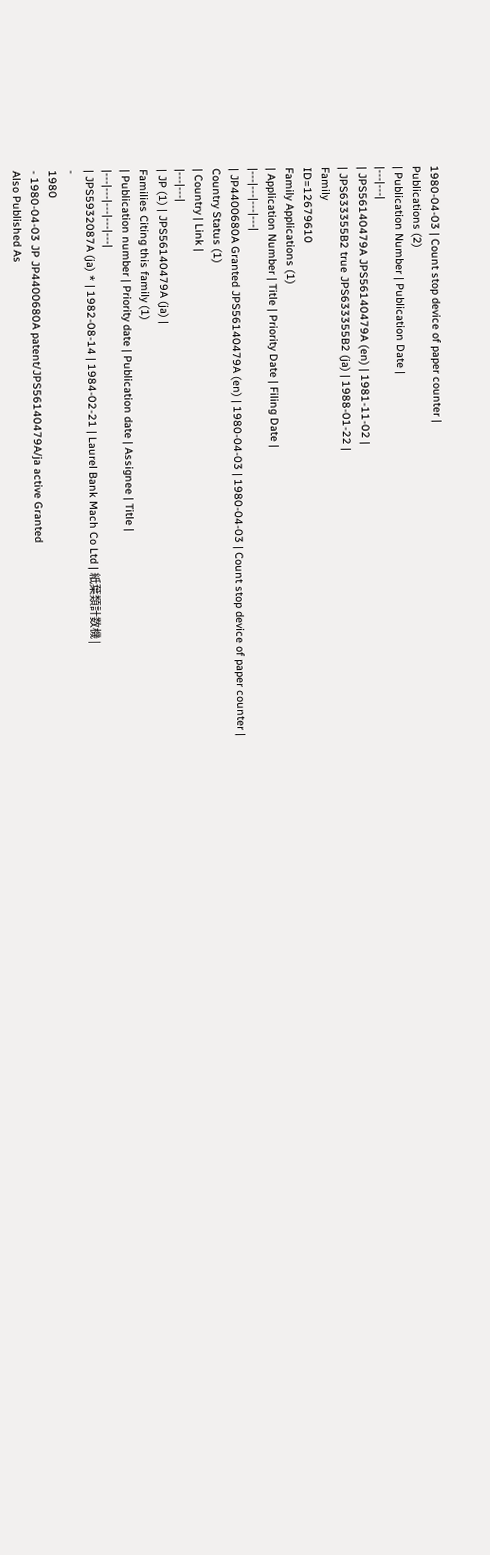1980-04-03 | Count stop device of paper counter |
Publications (2)
| Publication Number | Publication Date |
|---|---|
| JPS56140479A JPS56140479A (en) | 1981-11-02 |
| JPS633355B2 true JPS633355B2 (ja) | 1988-01-22 |
Family
ID=12679610
Family Applications (1)
| Application Number | Title | Priority Date | Filing Date |
|---|---|---|---|
| JP4400680A Granted JPS56140479A (en) | 1980-04-03 | 1980-04-03 | Count stop device of paper counter |
Country Status (1)
| Country | Link |
|---|---|
| JP (1) | JPS56140479A (ja) |
Families Citing this family (1)
| Publication number | Priority date | Publication date | Assignee | Title |
|---|---|---|---|---|
| JPS5932087A (ja) * | 1982-08-14 | 1984-02-21 | Laurel Bank Mach Co Ltd | 紙葉類計数機 |
-
1980
- 1980-04-03 JP JP4400680A patent/JPS56140479A/ja active Granted
Also Published As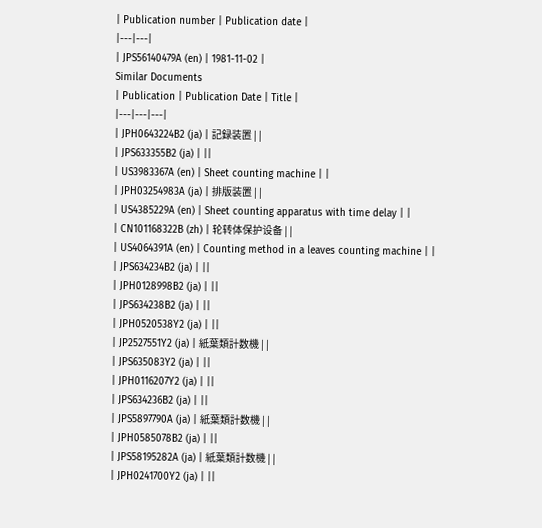| Publication number | Publication date |
|---|---|
| JPS56140479A (en) | 1981-11-02 |
Similar Documents
| Publication | Publication Date | Title |
|---|---|---|
| JPH0643224B2 (ja) | 記録装置 | |
| JPS633355B2 (ja) | ||
| US3983367A (en) | Sheet counting machine | |
| JPH03254983A (ja) | 排版装置 | |
| US4385229A (en) | Sheet counting apparatus with time delay | |
| CN101168322B (zh) | 轮转体保护设备 | |
| US4064391A (en) | Counting method in a leaves counting machine | |
| JPS634234B2 (ja) | ||
| JPH0128998B2 (ja) | ||
| JPS634238B2 (ja) | ||
| JPH0520538Y2 (ja) | ||
| JP2527551Y2 (ja) | 紙葉類計数機 | |
| JPS635083Y2 (ja) | ||
| JPH0116207Y2 (ja) | ||
| JPS634236B2 (ja) | ||
| JPS5897790A (ja) | 紙葉類計数機 | |
| JPH0585078B2 (ja) | ||
| JPS58195282A (ja) | 紙葉類計数機 | |
| JPH0241700Y2 (ja) | ||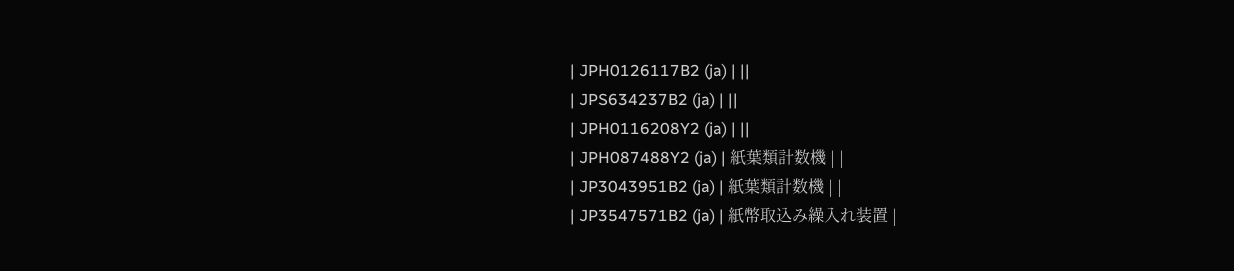| JPH0126117B2 (ja) | ||
| JPS634237B2 (ja) | ||
| JPH0116208Y2 (ja) | ||
| JPH087488Y2 (ja) | 紙葉類計数機 | |
| JP3043951B2 (ja) | 紙葉類計数機 | |
| JP3547571B2 (ja) | 紙幣取込み繰入れ装置 |